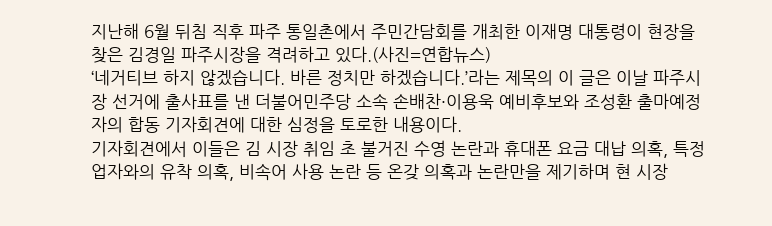지난해 6월 뒤침 직후 파주 통일촌에서 주민간담회를 개최한 이재명 대통령이 현장을 찾은 김경일 파주시장을 격려하고 있다.(사진=연합뉴스)
‘네거티브 하지 않겠습니다. 바른 정치만 하겠습니다.’라는 제목의 이 글은 이날 파주시장 선거에 출사표를 낸 더불어민주당 소속 손배찬·이용욱 예비후보와 조성환 출마예정자의 합동 기자회견에 대한 심정을 토로한 내용이다.
기자회견에서 이들은 김 시장 취임 초 불거진 수영 논란과 휴대폰 요금 대납 의혹, 특정 업자와의 유착 의혹, 비속어 사용 논란 등 온갖 의혹과 논란만을 제기하며 현 시장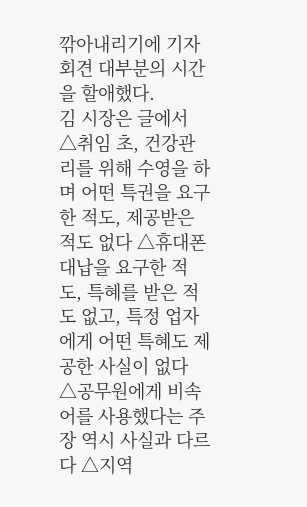깎아내리기에 기자회견 대부분의 시간을 할애했다.
김 시장은 글에서 △취임 초, 건강관리를 위해 수영을 하며 어떤 특권을 요구한 적도, 제공받은 적도 없다 △휴대폰 대납을 요구한 적도, 특혜를 받은 적도 없고, 특정 업자에게 어떤 특혜도 제공한 사실이 없다 △공무원에게 비속어를 사용했다는 주장 역시 사실과 다르다 △지역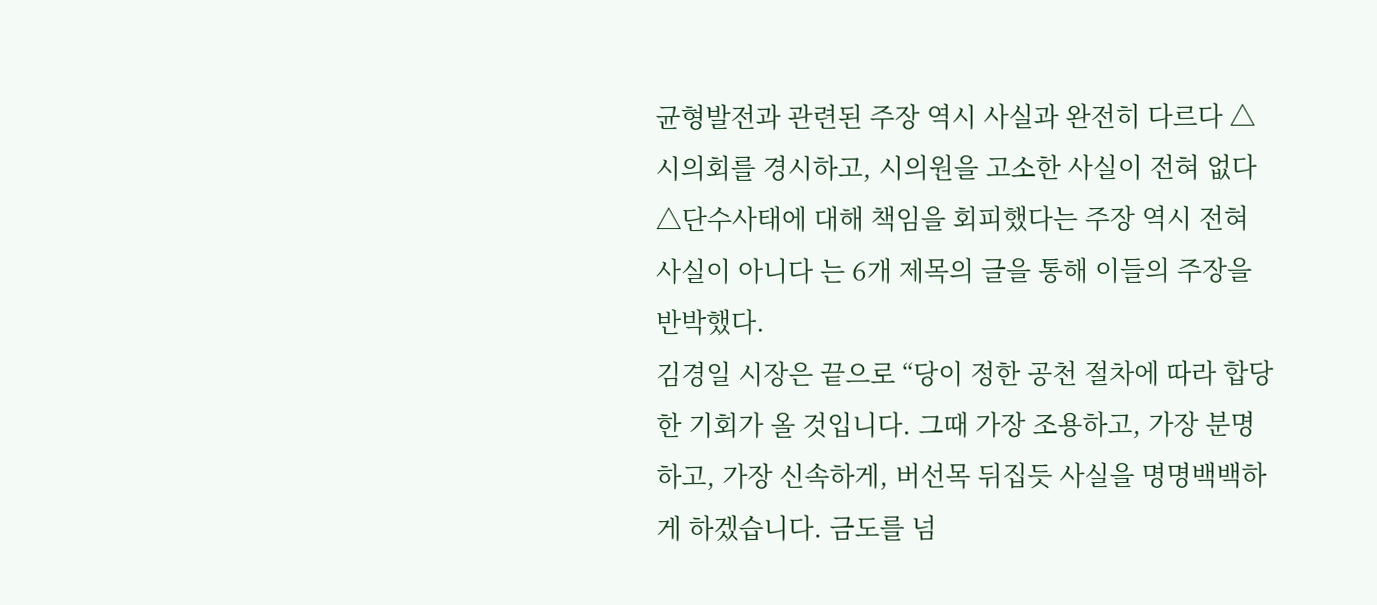균형발전과 관련된 주장 역시 사실과 완전히 다르다 △시의회를 경시하고, 시의원을 고소한 사실이 전혀 없다 △단수사태에 대해 책임을 회피했다는 주장 역시 전혀 사실이 아니다 는 6개 제목의 글을 통해 이들의 주장을 반박했다.
김경일 시장은 끝으로 “당이 정한 공천 절차에 따라 합당한 기회가 올 것입니다. 그때 가장 조용하고, 가장 분명하고, 가장 신속하게, 버선목 뒤집듯 사실을 명명백백하게 하겠습니다. 금도를 넘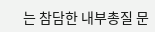는 참담한 내부총질 문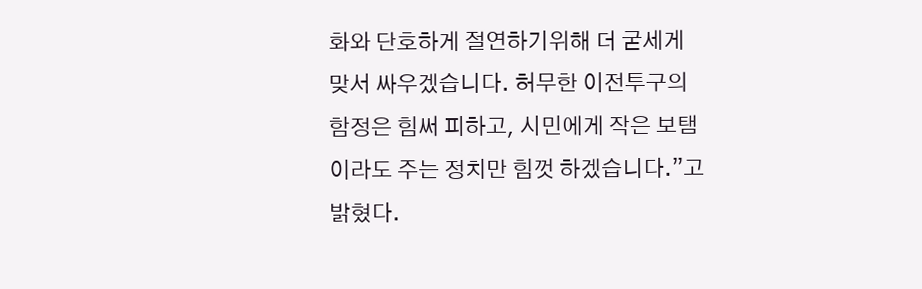화와 단호하게 절연하기위해 더 굳세게 맞서 싸우겠습니다. 허무한 이전투구의 함정은 힘써 피하고, 시민에게 작은 보탬이라도 주는 정치만 힘껏 하겠습니다.”고 밝혔다.